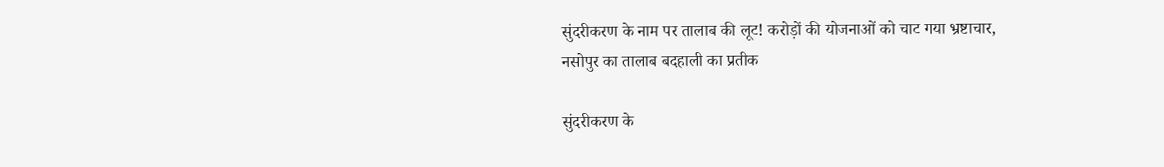सुंदरीकरण के नाम पर तालाब की लूट! करोड़ों की योजनाओं को चाट गया भ्रष्टाचार, नसोपुर का तालाब बदहाली का प्रतीक

सुंदरीकरण के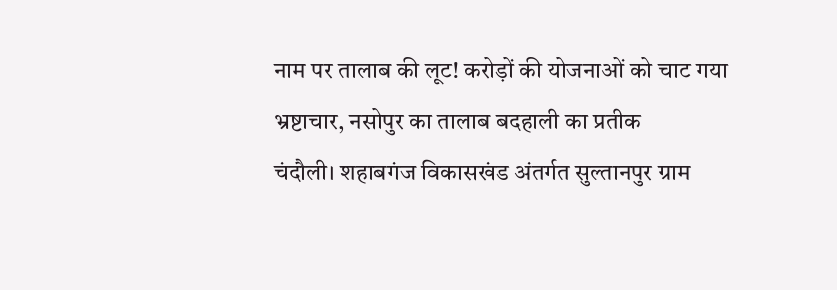नाम पर तालाब की लूट! करोड़ों की योजनाओं को चाट गया भ्रष्टाचार, नसोपुर का तालाब बदहाली का प्रतीक
चंदौली। शहाबगंज विकासखंड अंतर्गत सुल्तानपुर ग्राम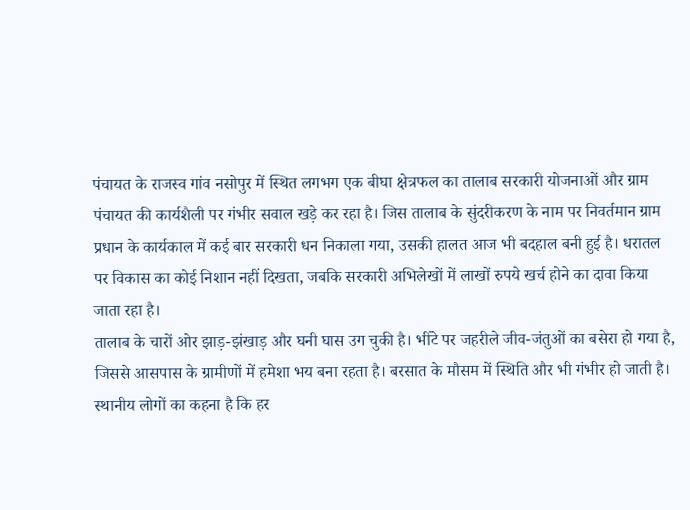पंचायत के राजस्व गांव नसोपुर में स्थित लगभग एक बीघा क्षेत्रफल का तालाब सरकारी योजनाओं और ग्राम पंचायत की कार्यशैली पर गंभीर सवाल खड़े कर रहा है। जिस तालाब के सुंदरीकरण के नाम पर निवर्तमान ग्राम प्रधान के कार्यकाल में कई बार सरकारी धन निकाला गया, उसकी हालत आज भी बदहाल बनी हुई है। धरातल पर विकास का कोई निशान नहीं दिखता, जबकि सरकारी अभिलेखों में लाखों रुपये खर्च होने का दावा किया जाता रहा है।
तालाब के चारों ओर झाड़-झंखाड़ और घनी घास उग चुकी है। भींटे पर जहरीले जीव-जंतुओं का बसेरा हो गया है, जिससे आसपास के ग्रामीणों में हमेशा भय बना रहता है। बरसात के मौसम में स्थिति और भी गंभीर हो जाती है। स्थानीय लोगों का कहना है कि हर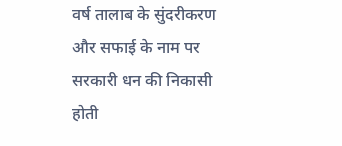वर्ष तालाब के सुंदरीकरण और सफाई के नाम पर सरकारी धन की निकासी होती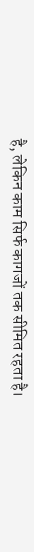है, लेकिन काम सिर्फ कागजों तक सीमित रहता है।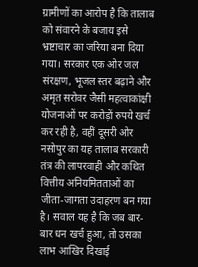ग्रामीणों का आरोप है कि तालाब को संवारने के बजाय इसे भ्रष्टाचार का जरिया बना दिया गया। सरकार एक ओर जल संरक्षण, भूजल स्तर बढ़ाने और अमृत सरोवर जैसी महत्वाकांक्षी योजनाओं पर करोड़ों रुपये खर्च कर रही है, वहीं दूसरी ओर नसोपुर का यह तालाब सरकारी तंत्र की लापरवाही और कथित वित्तीय अनियमितताओं का जीता-जागता उदाहरण बन गया है। सवाल यह है कि जब बार-बार धन खर्च हुआ, तो उसका लाभ आखिर दिखाई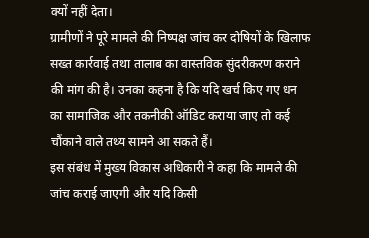क्यों नहीं देता।
ग्रामीणों ने पूरे मामले की निष्पक्ष जांच कर दोषियों के खिलाफ सख्त कार्रवाई तथा तालाब का वास्तविक सुंदरीकरण कराने की मांग की है। उनका कहना है कि यदि खर्च किए गए धन का सामाजिक और तकनीकी ऑडिट कराया जाए तो कई चौंकाने वाले तथ्य सामने आ सकते हैं।
इस संबंध में मुख्य विकास अधिकारी ने कहा कि मामले की जांच कराई जाएगी और यदि किसी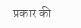प्रकार की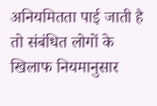अनियमितता पाई जाती है तो संबंधित लोगों के खिलाफ नियमानुसार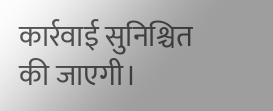कार्रवाई सुनिश्चित की जाएगी।